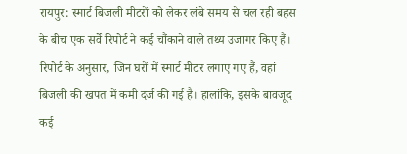रायपुर: स्मार्ट बिजली मीटरों को लेकर लंबे समय से चल रही बहस के बीच एक सर्वे रिपोर्ट ने कई चौंकाने वाले तथ्य उजागर किए हैं। रिपोर्ट के अनुसार, जिन घरों में स्मार्ट मीटर लगाए गए हैं, वहां बिजली की खपत में कमी दर्ज की गई है। हालांकि, इसके बावजूद कई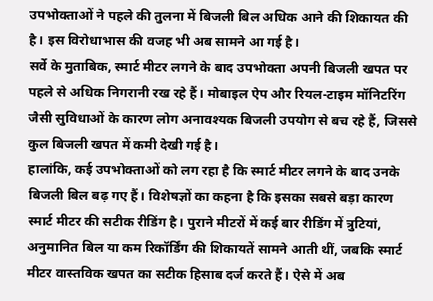उपभोक्ताओं ने पहले की तुलना में बिजली बिल अधिक आने की शिकायत की है। इस विरोधाभास की वजह भी अब सामने आ गई है।
सर्वे के मुताबिक, स्मार्ट मीटर लगने के बाद उपभोक्ता अपनी बिजली खपत पर पहले से अधिक निगरानी रख रहे हैं। मोबाइल ऐप और रियल-टाइम मॉनिटरिंग जैसी सुविधाओं के कारण लोग अनावश्यक बिजली उपयोग से बच रहे हैं, जिससे कुल बिजली खपत में कमी देखी गई है।
हालांकि, कई उपभोक्ताओं को लग रहा है कि स्मार्ट मीटर लगने के बाद उनके बिजली बिल बढ़ गए हैं। विशेषज्ञों का कहना है कि इसका सबसे बड़ा कारण स्मार्ट मीटर की सटीक रीडिंग है। पुराने मीटरों में कई बार रीडिंग में त्रुटियां, अनुमानित बिल या कम रिकॉर्डिंग की शिकायतें सामने आती थीं, जबकि स्मार्ट मीटर वास्तविक खपत का सटीक हिसाब दर्ज करते हैं। ऐसे में अब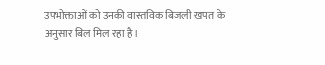उपभोक्ताओं को उनकी वास्तविक बिजली खपत के अनुसार बिल मिल रहा है।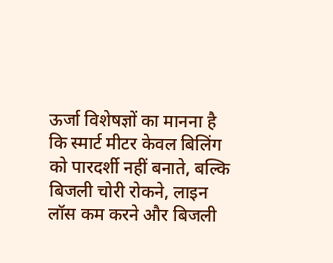ऊर्जा विशेषज्ञों का मानना है कि स्मार्ट मीटर केवल बिलिंग को पारदर्शी नहीं बनाते, बल्कि बिजली चोरी रोकने, लाइन लॉस कम करने और बिजली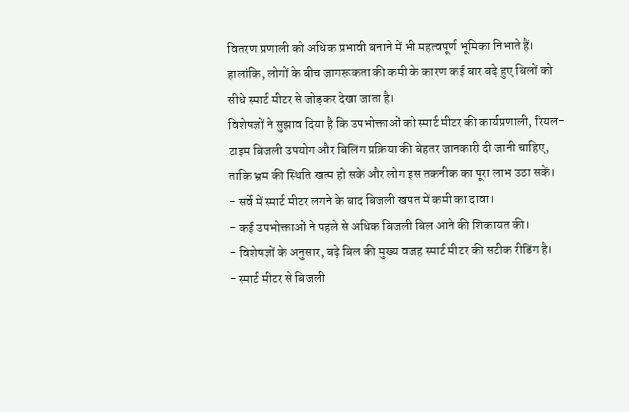वितरण प्रणाली को अधिक प्रभावी बनाने में भी महत्वपूर्ण भूमिका निभाते हैं। हालांकि, लोगों के बीच जागरूकता की कमी के कारण कई बार बढ़े हुए बिलों को सीधे स्मार्ट मीटर से जोड़कर देखा जाता है।
विशेषज्ञों ने सुझाव दिया है कि उपभोक्ताओं को स्मार्ट मीटर की कार्यप्रणाली, रियल-टाइम बिजली उपयोग और बिलिंग प्रक्रिया की बेहतर जानकारी दी जानी चाहिए, ताकि भ्रम की स्थिति खत्म हो सके और लोग इस तकनीक का पूरा लाभ उठा सकें।
- सर्वे में स्मार्ट मीटर लगने के बाद बिजली खपत में कमी का दावा।
- कई उपभोक्ताओं ने पहले से अधिक बिजली बिल आने की शिकायत की।
- विशेषज्ञों के अनुसार, बढ़े बिल की मुख्य वजह स्मार्ट मीटर की सटीक रीडिंग है।
- स्मार्ट मीटर से बिजली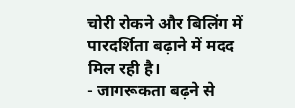चोरी रोकने और बिलिंग में पारदर्शिता बढ़ाने में मदद मिल रही है।
- जागरूकता बढ़ने से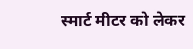स्मार्ट मीटर को लेकर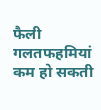फैली गलतफहमियां कम हो सकती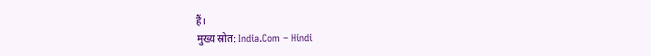हैं।
मुख्य स्रोत: India.Com – Hindi